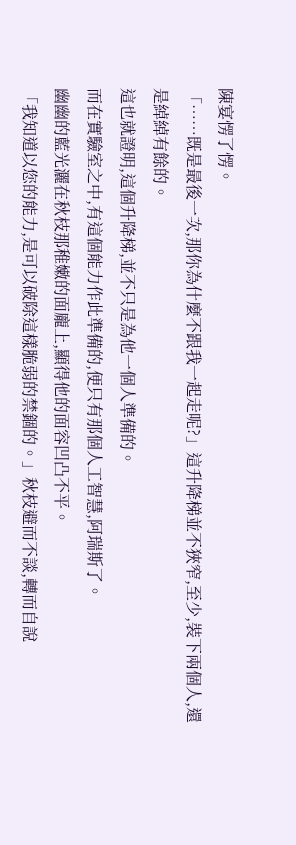陳宴愣了愣。
「……既是最後一次,那你為什麼不跟我一起走呢?」這升降梯並不狹窄,至少,裝下兩個人,還是綽綽有餘的。
這也就證明,這個升降梯,並不只是為他一個人準備的。
而在實驗室之中,有這個能力作此準備的,便只有那個人工智慧,阿瑞斯了。
幽幽的藍光灑在秋枝那稚嫩的面龐上,顯得他的面容凹凸不平。
「我知道以您的能力,是可以破除這樣脆弱的禁錮的。」秋枝避而不談,轉而自說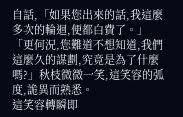自話,「如果您出來的話,我這麼多次的輪迴,便都白費了。」
「更何況,您難道不想知道,我們這麼久的謀劃,究竟是為了什麼嗎?」秋枝微微一笑,這笑容的弧度,詭異而熟悉。
這笑容轉瞬即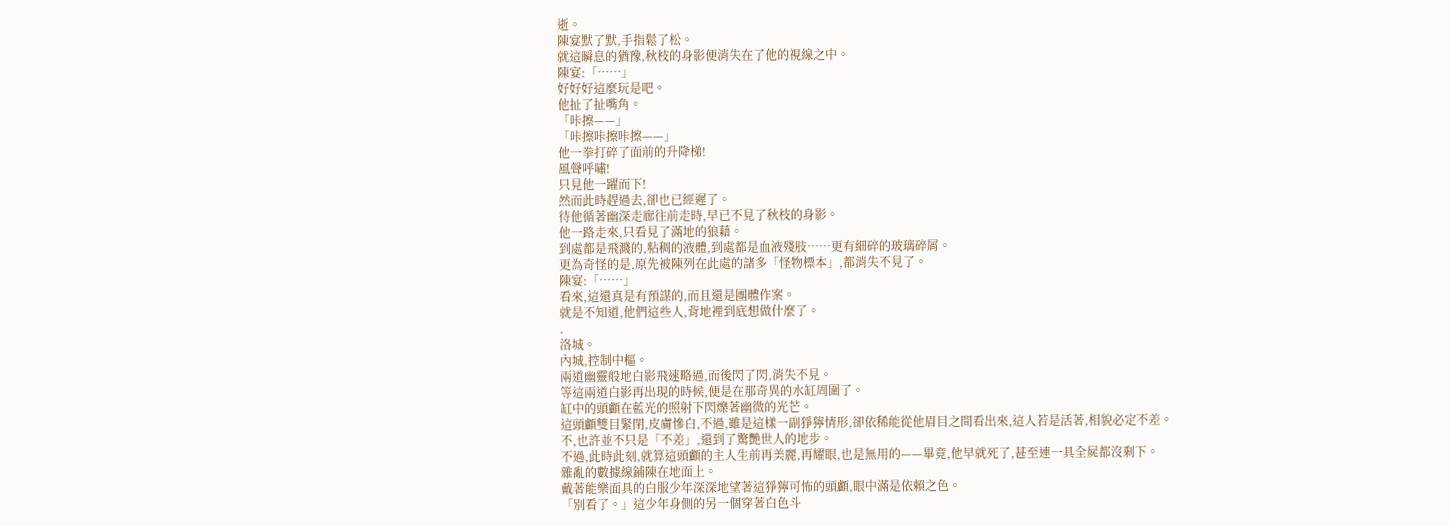逝。
陳宴默了默,手指鬆了松。
就這瞬息的猶豫,秋枝的身影便消失在了他的視線之中。
陳宴:「……」
好好好這麼玩是吧。
他扯了扯嘴角。
「咔擦——」
「咔擦咔擦咔擦——」
他一拳打碎了面前的升降梯!
風聲呼嘯!
只見他一躍而下!
然而此時趕過去,卻也已經遲了。
待他循著幽深走廊往前走時,早已不見了秋枝的身影。
他一路走來,只看見了滿地的狼藉。
到處都是飛濺的,粘稠的液體,到處都是血液殘肢……更有細碎的玻璃碎屑。
更為奇怪的是,原先被陳列在此處的諸多「怪物標本」,都消失不見了。
陳宴:「……」
看來,這還真是有預謀的,而且還是團體作案。
就是不知道,他們這些人,背地裡到底想做什麼了。
.
洛城。
內城,控制中樞。
兩道幽靈般地白影飛速略過,而後閃了閃,消失不見。
等這兩道白影再出現的時候,便是在那奇異的水缸周圍了。
缸中的頭顱在藍光的照射下閃爍著幽微的光芒。
這頭顱雙目緊閉,皮膚慘白,不過,雖是這樣一副猙獰情形,卻依稀能從他眉目之間看出來,這人若是活著,相貌必定不差。
不,也許並不只是「不差」,還到了驚艷世人的地步。
不過,此時此刻,就算這頭顱的主人生前再美麗,再耀眼,也是無用的——畢竟,他早就死了,甚至連一具全屍都沒剩下。
雜亂的數據線鋪陳在地面上。
戴著能樂面具的白服少年深深地望著這猙獰可怖的頭顱,眼中滿是依賴之色。
「別看了。」這少年身側的另一個穿著白色斗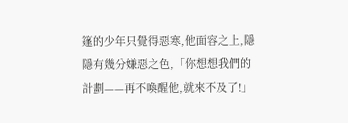篷的少年只覺得惡寒,他面容之上,隱隱有幾分嫌惡之色,「你想想我們的計劃——再不喚醒他,就來不及了!」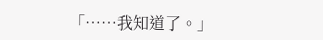「……我知道了。」